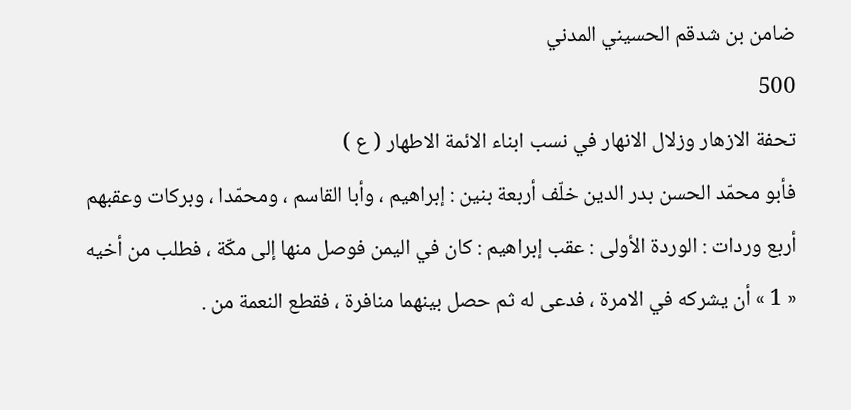ضامن بن شدقم الحسيني المدني
500
تحفة الازهار وزلال الانهار في نسب ابناء الائمة الاطهار ( ع )
فأبو محمّد الحسن بدر الدين خلّف أربعة بنين : إبراهيم ، وأبا القاسم ، ومحمّدا ، وبركات وعقبهم أربع وردات : الوردة الأولى : عقب إبراهيم : كان في اليمن فوصل منها إلى مكّة ، فطلب من أخيه « 1 » أن يشركه في الامرة ، فدعى له ثم حصل بينهما منافرة ، فقطع النعمة من .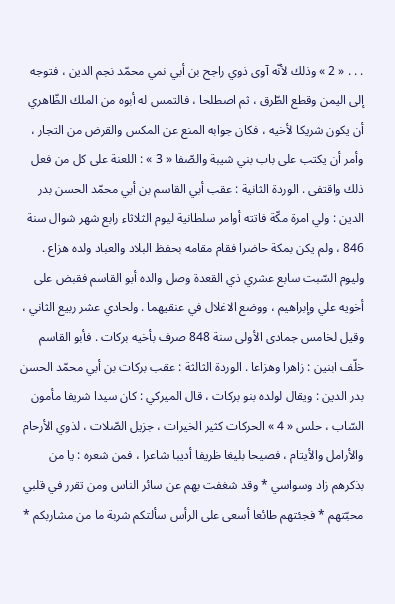. . . « 2 » وذلك لأنّه آوى ذوي راجح بن أبي نمي محمّد نجم الدين ، فتوجه إلى اليمن وقطع الطّرق ، ثم اصطلحا ، فالتمس له أبوه من الملك الظّاهري أن يكون شريكا لأخيه ، فكان جوابه المنع عن المكس والقرض من التجار ، وأمر أن يكتب على باب بني شيبة والصّفا « 3 » : اللعنة على كل من فعل ذلك واقتفى . الوردة الثانية : عقب أبي القاسم بن أبي محمّد الحسن بدر الدين : ولي امرة مكّة فاتته أوامر سلطانية ليوم الثلاثاء رابع شهر شوال سنة 846 ، ولم يكن بمكة حاضرا فقام مقامه بحفظ البلاد والعباد ولده هزاع . وليوم السّبت سابع عشري ذي القعدة وصل والده أبو القاسم فقبض على أخويه علي وإبراهيم ، ووضع الاغلال في عنقيهما . ولحادي عشر ربيع الثاني ، وقيل لخامس جمادى الأولى سنة 848 صرف بأخيه بركات . فأبو القاسم خلّف ابنين : زاهرا وهزاعا . الوردة الثالثة : عقب بركات بن أبي محمّد الحسن بدر الدين : ويقال لولده بنو بركات ، قال الميركي : كان سيدا شريفا مأمون السّاب ، حلس « 4 » الحركات كثير الخيرات ، جزيل الصّلات ، لذوي الأرحام والأرامل والأيتام ، فصيحا بليغا ظريفا أديبا شاعرا ، فمن شعره : يا من بذكرهم زاد وسواسي * وقد شغفت بهم عن سائر الناس ومن تقرر في قلبي محبّتهم * فجئتهم طائعا أسعى على الرأس سألتكم شربة ما من مشاربكم *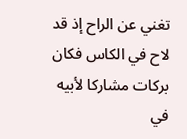تغني عن الراح إذ قد لاح في الكاس فكان بركات مشاركا لأبيه في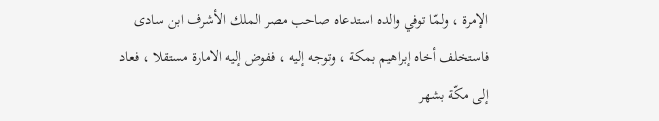الإمرة ، ولمّا توفي والده استدعاه صاحب مصر الملك الأشرف ابن سادى فاستخلف أخاه إبراهيم بمكة ، وتوجه إليه ، ففوض إليه الامارة مستقلا ، فعاد إلى مكّة بشهر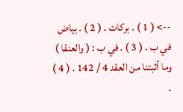--> ( 1 ) . بركات . ( 2 ) . بياض في ب . ( 3 ) . في ب : ( والعنقا ) وما أثبتنا من العقد 4 / 142 . ( 4 ) .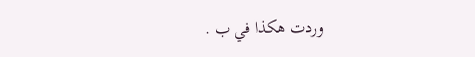وردت هكذا في ب .